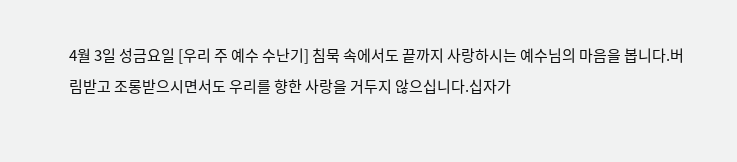4월 3일 성금요일 [우리 주 예수 수난기] 침묵 속에서도 끝까지 사랑하시는 예수님의 마음을 봅니다.버림받고 조롱받으시면서도 우리를 향한 사랑을 거두지 않으십니다.십자가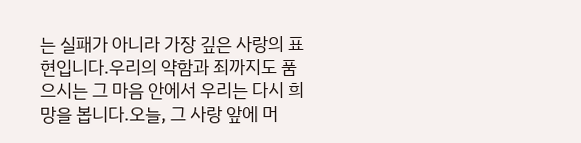는 실패가 아니라 가장 깊은 사랑의 표현입니다.우리의 약함과 죄까지도 품으시는 그 마음 안에서 우리는 다시 희망을 봅니다.오늘, 그 사랑 앞에 머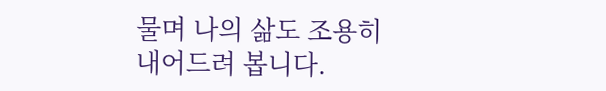물며 나의 삶도 조용히 내어드려 봅니다.